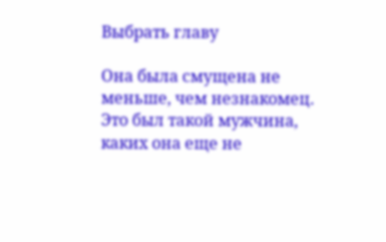Выбрать главу

Она была смущена не меньше, чем незнакомец. Это был такой мужчина, каких она еще не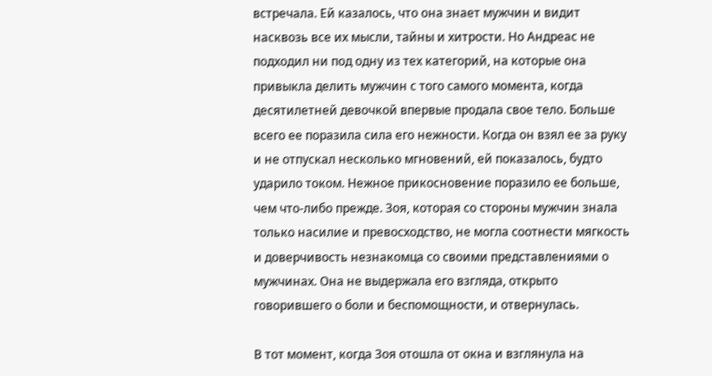встречала. Ей казалось, что она знает мужчин и видит насквозь все их мысли, тайны и хитрости. Но Андреас не подходил ни под одну из тех категорий, на которые она привыкла делить мужчин с того самого момента, когда десятилетней девочкой впервые продала свое тело. Больше всего ее поразила сила его нежности. Когда он взял ее за руку и не отпускал несколько мгновений, ей показалось, будто ударило током. Нежное прикосновение поразило ее больше, чем что-либо прежде. Зоя, которая со стороны мужчин знала только насилие и превосходство, не могла соотнести мягкость и доверчивость незнакомца со своими представлениями о мужчинах. Она не выдержала его взгляда, открыто говорившего о боли и беспомощности, и отвернулась.

В тот момент, когда Зоя отошла от окна и взглянула на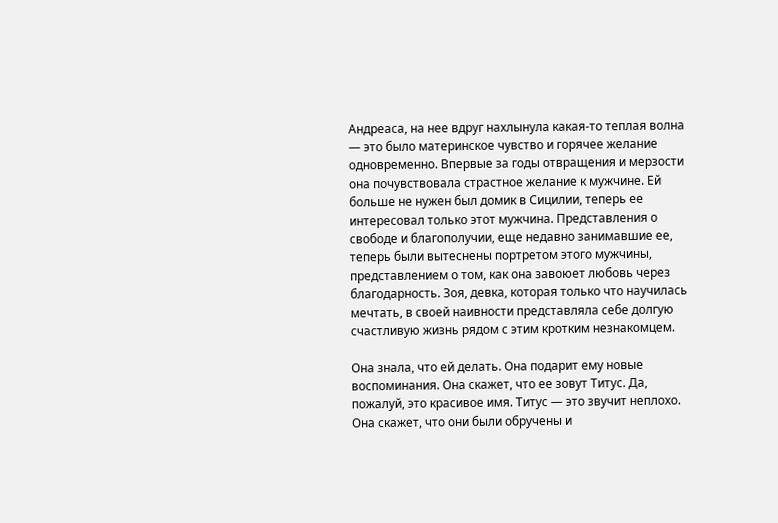Андреаса, на нее вдруг нахлынула какая-то теплая волна — это было материнское чувство и горячее желание одновременно. Впервые за годы отвращения и мерзости она почувствовала страстное желание к мужчине. Ей больше не нужен был домик в Сицилии, теперь ее интересовал только этот мужчина. Представления о свободе и благополучии, еще недавно занимавшие ее, теперь были вытеснены портретом этого мужчины, представлением о том, как она завоюет любовь через благодарность. Зоя, девка, которая только что научилась мечтать, в своей наивности представляла себе долгую счастливую жизнь рядом с этим кротким незнакомцем.

Она знала, что ей делать. Она подарит ему новые воспоминания. Она скажет, что ее зовут Титус. Да, пожалуй, это красивое имя. Титус — это звучит неплохо. Она скажет, что они были обручены и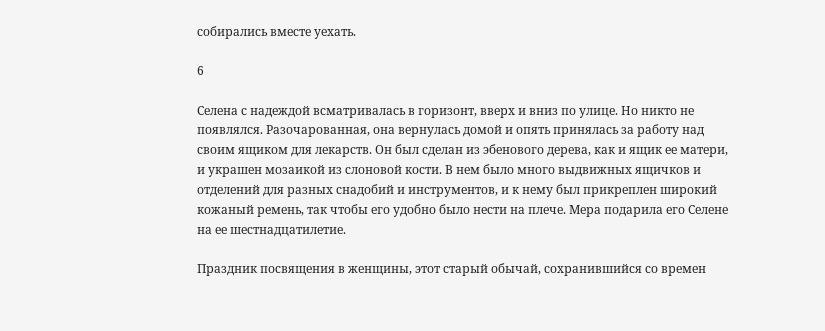собирались вместе уехать.

6

Селена с надеждой всматривалась в горизонт, вверх и вниз по улице. Но никто не появлялся. Разочарованная, она вернулась домой и опять принялась за работу над своим ящиком для лекарств. Он был сделан из эбенового дерева, как и ящик ее матери, и украшен мозаикой из слоновой кости. В нем было много выдвижных ящичков и отделений для разных снадобий и инструментов, и к нему был прикреплен широкий кожаный ремень, так чтобы его удобно было нести на плече. Мера подарила его Селене на ее шестнадцатилетие.

Праздник посвящения в женщины, этот старый обычай, сохранившийся со времен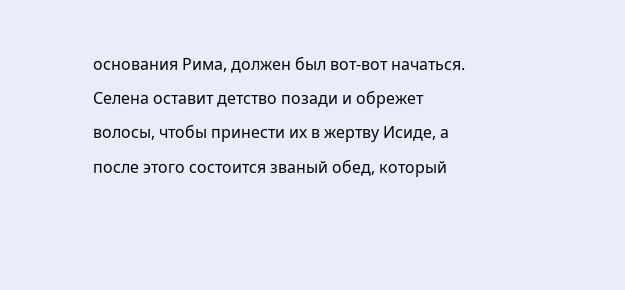основания Рима, должен был вот-вот начаться. Селена оставит детство позади и обрежет волосы, чтобы принести их в жертву Исиде, а после этого состоится званый обед, который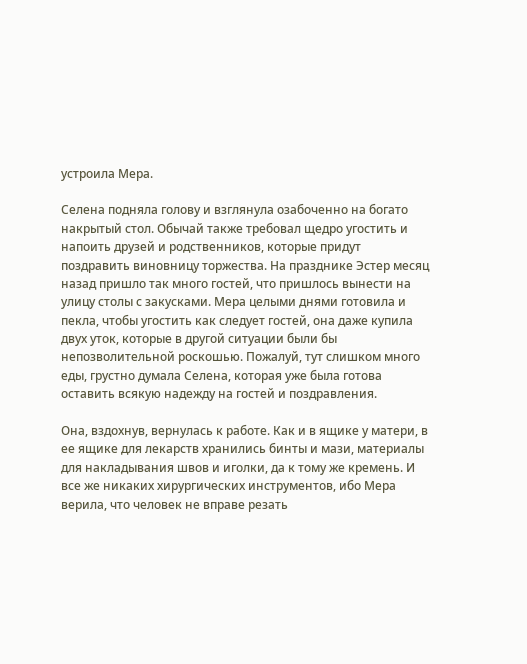устроила Мера.

Селена подняла голову и взглянула озабоченно на богато накрытый стол. Обычай также требовал щедро угостить и напоить друзей и родственников, которые придут поздравить виновницу торжества. На празднике Эстер месяц назад пришло так много гостей, что пришлось вынести на улицу столы с закусками. Мера целыми днями готовила и пекла, чтобы угостить как следует гостей, она даже купила двух уток, которые в другой ситуации были бы непозволительной роскошью. Пожалуй, тут слишком много еды, грустно думала Селена, которая уже была готова оставить всякую надежду на гостей и поздравления.

Она, вздохнув, вернулась к работе. Как и в ящике у матери, в ее ящике для лекарств хранились бинты и мази, материалы для накладывания швов и иголки, да к тому же кремень. И все же никаких хирургических инструментов, ибо Мера верила, что человек не вправе резать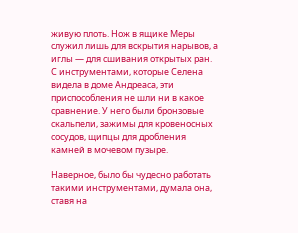живую плоть. Нож в ящике Меры служил лишь для вскрытия нарывов, а иглы — для сшивания открытых ран. С инструментами, которые Селена видела в доме Андреаса, эти приспособления не шли ни в какое сравнение. У него были бронзовые скальпели, зажимы для кровеносных сосудов, щипцы для дробления камней в мочевом пузыре.

Наверное, было бы чудесно работать такими инструментами, думала она, ставя на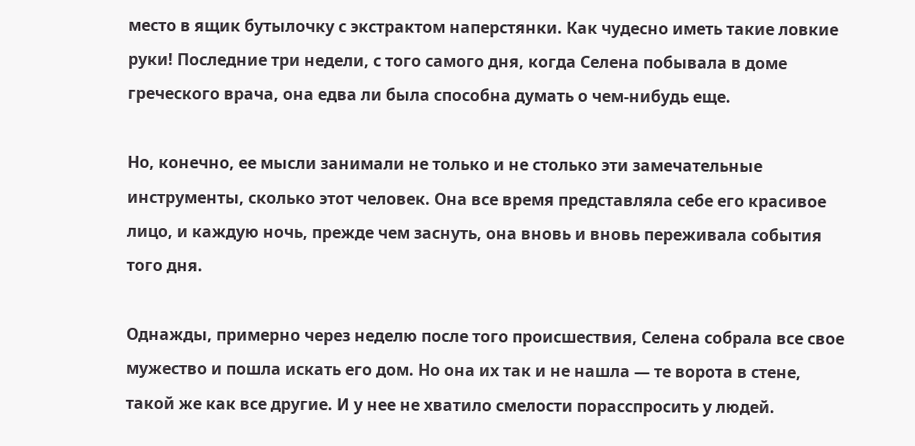место в ящик бутылочку с экстрактом наперстянки. Как чудесно иметь такие ловкие руки! Последние три недели, с того самого дня, когда Селена побывала в доме греческого врача, она едва ли была способна думать о чем-нибудь еще.

Но, конечно, ее мысли занимали не только и не столько эти замечательные инструменты, сколько этот человек. Она все время представляла себе его красивое лицо, и каждую ночь, прежде чем заснуть, она вновь и вновь переживала события того дня.

Однажды, примерно через неделю после того происшествия, Селена собрала все свое мужество и пошла искать его дом. Но она их так и не нашла — те ворота в стене, такой же как все другие. И у нее не хватило смелости порасспросить у людей.